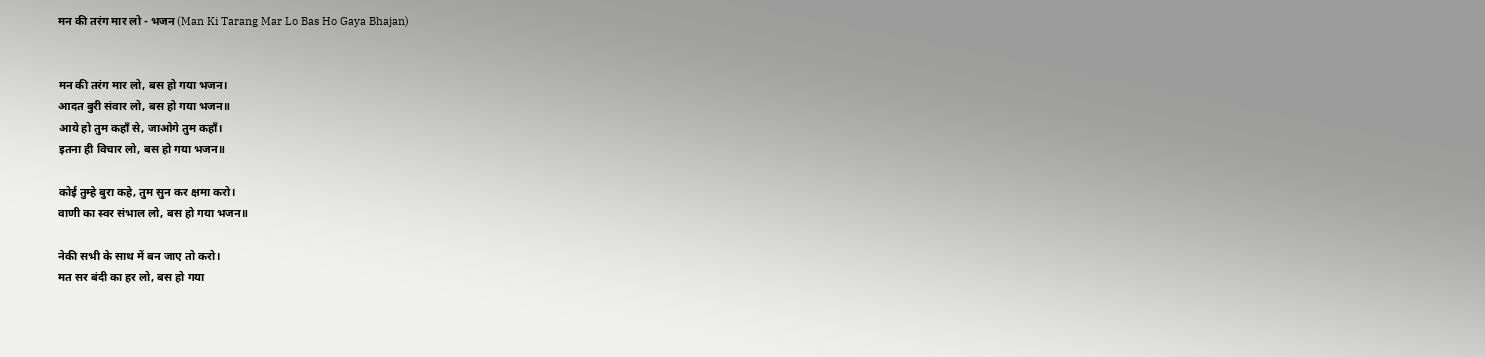मन की तरंग मार लो - भजन (Man Ki Tarang Mar Lo Bas Ho Gaya Bhajan)


मन की तरंग मार लो, बस हो गया भजन।
आदत बुरी संवार लो, बस हो गया भजन॥
आये हो तुम कहाँ से, जाओगे तुम कहाँ।
इतना ही विचार लो, बस हो गया भजन॥

कोई तुम्हे बुरा कहे, तुम सुन कर क्षमा करो।
वाणी का स्वर संभाल लो, बस हो गया भजन॥

नेकी सभी के साथ में बन जाए तो करो।
मत सर बंदी का हर लो, बस हो गया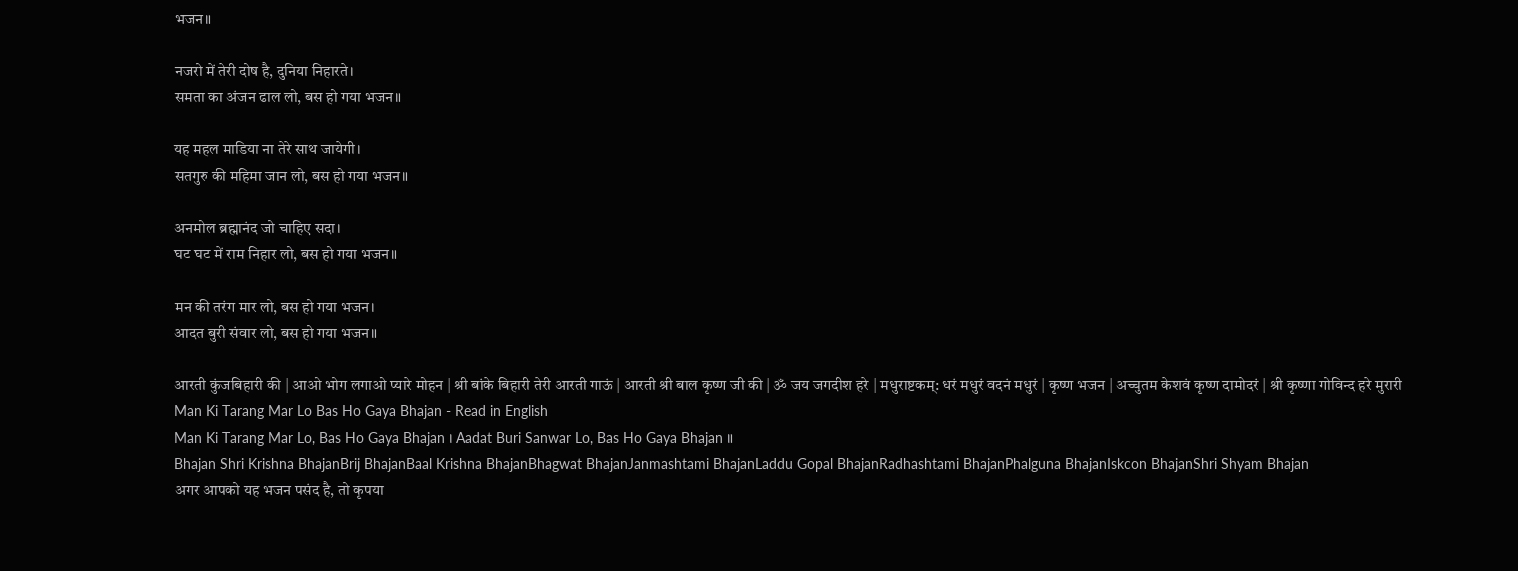भजन॥

नजरो में तेरी दोष है, दुनिया निहारते।
समता का अंजन ढाल लो, बस हो गया भजन॥

यह महल माडिया ना तेरे साथ जायेगी।
सतगुरु की महिमा जान लो, बस हो गया भजन॥

अनमोल ब्रह्मानंद जो चाहिए सदा।
घट घट में राम निहार लो, बस हो गया भजन॥

मन की तरंग मार लो, बस हो गया भजन।
आदत बुरी संवार लो, बस हो गया भजन॥

आरती कुंजबिहारी की | आओ भोग लगाओ प्यारे मोहन | श्री बांके बिहारी तेरी आरती गाऊं | आरती श्री बाल कृष्ण जी की | ॐ जय जगदीश हरे | मधुराष्टकम्: धरं मधुरं वदनं मधुरं | कृष्ण भजन | अच्चुतम केशवं कृष्ण दामोदरं | श्री कृष्णा गोविन्द हरे मुरारी
Man Ki Tarang Mar Lo Bas Ho Gaya Bhajan - Read in English
Man Ki Tarang Mar Lo, Bas Ho Gaya Bhajan । Aadat Buri Sanwar Lo, Bas Ho Gaya Bhajan ॥
Bhajan Shri Krishna BhajanBrij BhajanBaal Krishna BhajanBhagwat BhajanJanmashtami BhajanLaddu Gopal BhajanRadhashtami BhajanPhalguna BhajanIskcon BhajanShri Shyam Bhajan
अगर आपको यह भजन पसंद है, तो कृपया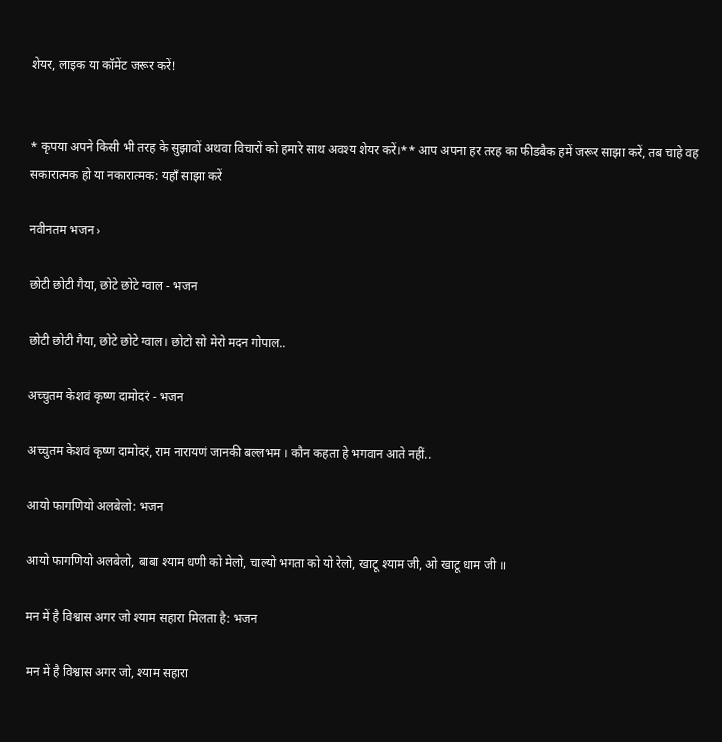शेयर, लाइक या कॉमेंट जरूर करें!


* कृपया अपने किसी भी तरह के सुझावों अथवा विचारों को हमारे साथ अवश्य शेयर करें।** आप अपना हर तरह का फीडबैक हमें जरूर साझा करें, तब चाहे वह सकारात्मक हो या नकारात्मक: यहाँ साझा करें

नवीनतम भजन ›

छोटी छोटी गैया, छोटे छोटे ग्वाल - भजन

छोटी छोटी गैया, छोटे छोटे ग्वाल। छोटो सो मेरो मदन गोपाल..

अच्चुतम केशवं कृष्ण दामोदरं - भजन

अच्चुतम केशवं कृष्ण दामोदरं, राम नारायणं जानकी बल्लभम । कौन कहता हे भगवान आते नहीं..

आयो फागणियो अलबेलो: भजन

आयो फागणियो अलबेलो, बाबा श्याम धणी को मेलो, चाल्यो भगता को यो रेलो, खाटू श्याम जी, ओ खाटू धाम जी ॥

मन में है विश्वास अगर जो श्याम सहारा मिलता है: भजन

मन में है विश्वास अगर जो, श्याम सहारा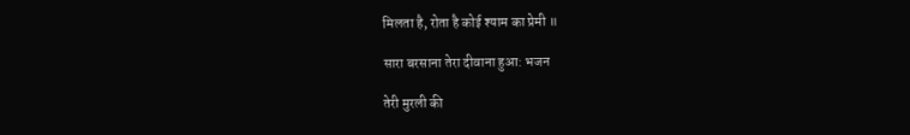मिलता है, रोता है कोई श्याम का प्रेमी ॥

सारा बरसाना तेरा दीवाना हुआ: भजन

तेरी मुरली की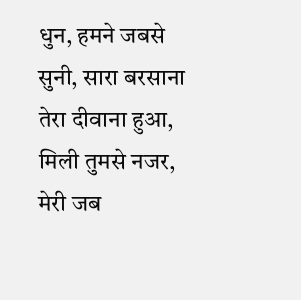धुन, हमने जबसे सुनी, सारा बरसाना तेरा दीवाना हुआ, मिली तुमसे नजर, मेरी जब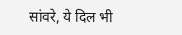सांवरे, ये दिल भी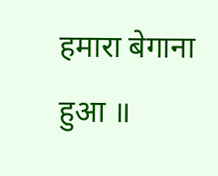हमारा बेगाना हुआ ॥